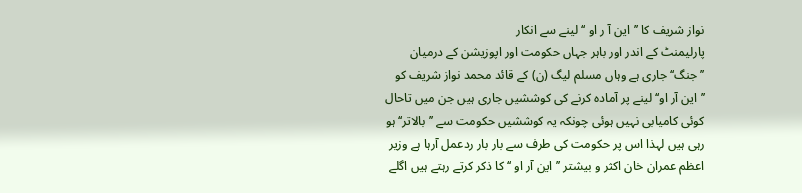نواز شریف کا ’’این آ ر او ‘‘ لینے سے انکار
پارلیمنٹ کے اندر اور باہر جہاں حکومت اور اپوزیشن کے درمیان ’’جنگ‘‘ جاری ہے وہاں مسلم لیگ (ن) کے قائد محمد نواز شریف کو ’’این آر او‘‘ لینے پر آمادہ کرنے کی کوششیں جاری ہیں جن میں تاحال کوئی کامیابی نہیں ہوئی چونکہ یہ کوششیں حکومت سے ’’بالاتر‘‘ ہو رہی ہیں لہذا اس پر حکومت کی طرف سے بار بار ردعمل آرہا ہے وزیر اعظم عمران خان اکثر و بیشتر ’’این آر او ‘‘ کا ذکر کرتے رہتے ہیں اگلے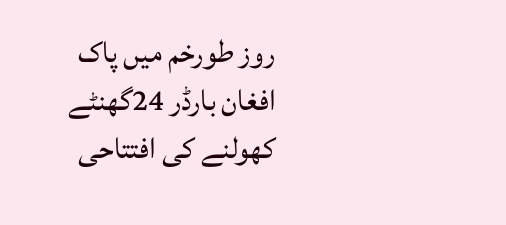روز طورخم میں پاک افغان بارڈر 24گھنٹے کھولنے کی افتتاحی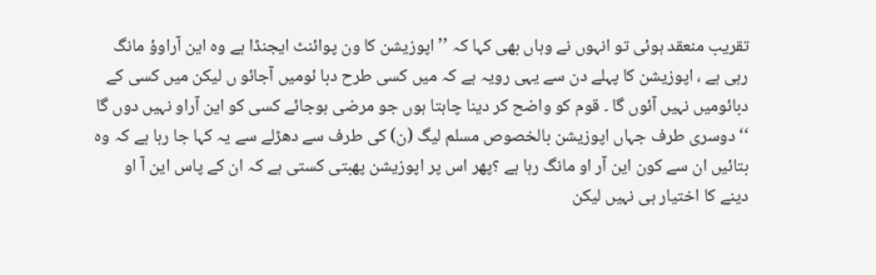تقریب منعقد ہوئی تو انہوں نے وہاں بھی کہا کہ ’’ اپوزیشن کا ون پوائنٹ ایجنڈا ہے وہ این آراوؤ مانگ رہی ہے ، اپوزیشن کا پہلے دن سے یہی رویہ ہے کہ میں کسی طرح دبا ئومیں آجائو ں لیکن میں کسی کے دبائومیں نہیں آئوں گا ۔ قوم کو واضح کر دینا چاہتا ہوں جو مرضی ہوجائے کسی کو این آراو نہیں دوں گا ‘‘ دوسری طرف جہاں اپوزیشن بالخصوص مسلم لیگ (ن) کی طرف سے دھڑلے سے یہ کہا جا رہا ہے کہ وہ بتائیں ان سے کون این آر او مانگ رہا ہے ؟پھر اس پر اپوزیشن پھبتی کستی ہے کہ ان کے پاس این آ او دینے کا اختیار ہی نہیں لیکن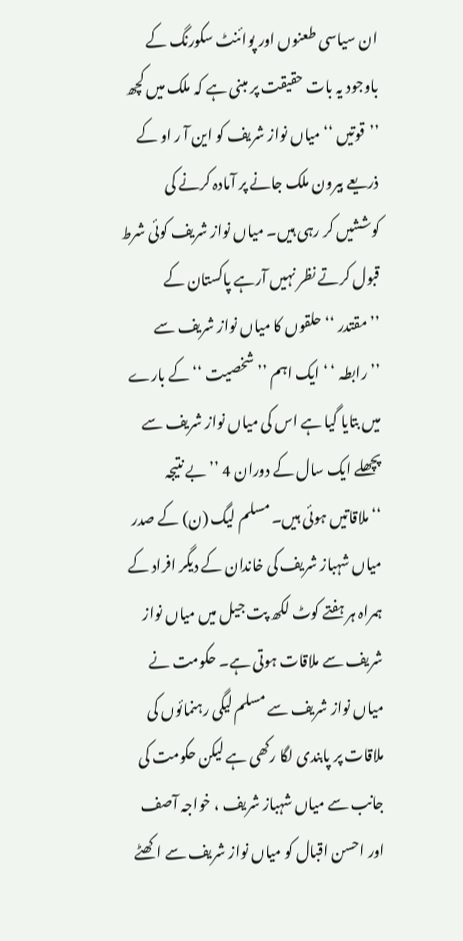ان سیاسی طعنوں اور پوائنٹ سکورنگ کے باوجود یہ بات حقیقت پر مبنی ہے کہ ملک میں کچھ ’’قوتیں ‘‘ میاں نواز شریف کو این آ ر او کے ذریعے بیرون ملک جانے پر آمادہ کرنے کی کوششیں کر رہی ہیں۔ میاں نواز شریف کوئی شرط قبول کرتے نظر نہیں آرہے پاکستان کے ’’مقتدر ‘‘ حلقوں کا میاں نواز شریف سے ’’رابطہ ‘ ‘ ایک اہم ’’شخصیت ‘‘ کے بارے میں بتایا گیا ہے اس کی میاں نواز شریف سے پچھلے ایک سال کے دوران 4 ’’بے نتیجہ ‘‘ملاقاتیں ہوئی ہیں۔ مسلم لیگ (ن) کے صدر میاں شہباز شریف کی خاندان کے دیگر افراد کے ہمراہ ہر ہفتے کوٹ لکھ پت جیل میں میاں نواز شریف سے ملاقات ہوتی ہے۔ حکومت نے میاں نواز شریف سے مسلم لیگی رہنمائوں کی ملاقات پر پابندی لگا رکھی ہے لیکن حکومت کی جانب سے میاں شہباز شریف ، خواجہ آصف اور احسن اقبال کو میاں نواز شریف سے اکھٹے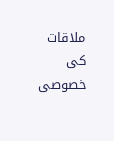ملاقات کی خصوصی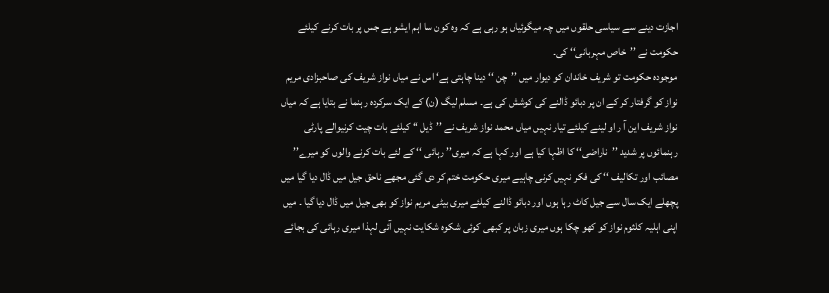اجازت دینے سے سیاسی حلقوں میں چہ میگوئیاں ہو رہی ہے کہ وہ کون سا اہم ایشو ہے جس پر بات کرنے کیلئے حکومت نے ’’خاص مہربانی‘‘ کی۔
موجودہ حکومت تو شریف خاندان کو دیوار میں ’’چن ‘‘ دینا چاہتی ہے‘ اس نے میاں نواز شریف کی صاحبزادی مریم نواز کو گرفتار کر کے ان پر دبائو ڈالنے کی کوشش کی ہے۔ مسلم لیگ (ن) کے ایک سرکردہ رہنما نے بتایا ہے کہ میاں نواز شریف این آ ر او لینے کیلئے تیار نہیں میاں محمد نواز شریف نے ’’ڈیل ‘‘ کیلئے بات چیت کرنیوالے پارٹی رہنمائوں پر شدید ’’ناراضی‘‘ کا اظہا کیا ہے اور کہا ہے کہ میری’’ رہائی ‘‘ کے لئے بات کرنے والوں کو میرے’’ مصائب اور تکالیف ‘‘ کی فکر نہیں کرنی چاہیے میری حکومت ختم کر دی گئی مجھے ناحق جیل میں ڈال دیا گیا میں پچھلے ایک سال سے جیل کاٹ رہا ہوں اور دبائو ڈالنے کیلئے میری بیٹی مریم نواز کو بھی جیل میں ڈال دیا گیا ۔ میں اپنی اہلیہ کلثوم نواز کو کھو چکا ہوں میری زبان پر کبھی کوئی شکوہ شکایت نہیں آئی لہذا میری رہائی کی بجائے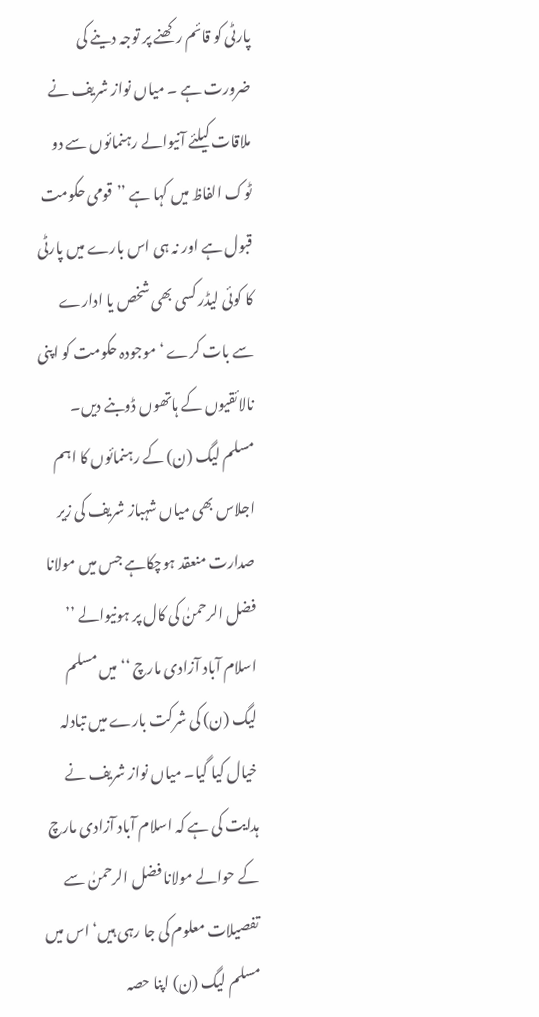پارٹی کو قائم رکھنے پر توجہ دینے کی ضرورت ہے ۔ میاں نواز شریف نے ملاقات کیلئے آنیوالے رہنمائوں سے دو ٹوک الفاظ میں کہا ہے ’’قومی حکومت قبول ہے اور نہ ہی اس بارے میں پارٹی کا کوئی لیڈر کسی بھی شخص یا ادارے سے بات کرے ‘موجودہ حکومت کو اپنی نالائقیوں کے ہاتھوں ڈوبنے دیں۔
مسلم لیگ (ن) کے رہنمائوں کا اہم اجلاس بھی میاں شہباز شریف کی زیر صدارت منعقد ہوچکاہے جس میں مولانا فضل الرحمنٰ کی کال پر ہونیوالے ’’ اسلام آباد آزادی مارچ ‘‘ میں مسلم لیگ (ن) کی شرکت بارے میں تبادلہ خیال کیا گیا۔ میاں نواز شریف نے ہدایت کی ہے کہ اسلام آباد آزادی مارچ کے حوالے مولانا فضل الرحمنٰ سے تفصیلات معلوم کی جا رہی ہیں‘ اس میں مسلم لیگ (ن) اپنا حصہ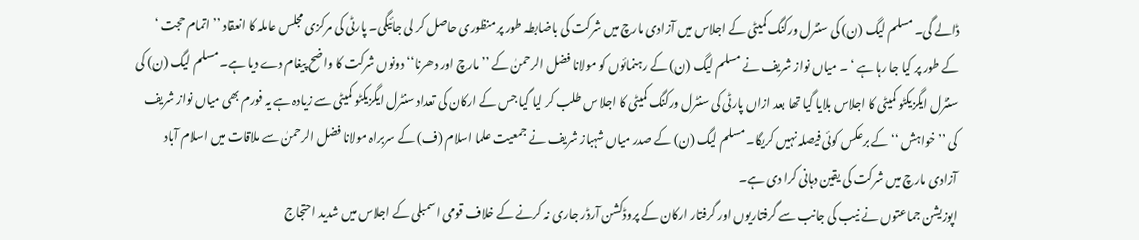ڈالے گی۔ مسلم لیگ (ن) کی سنٹرل ورکنگ کمیٹی کے اجلاس میں آزادی مارچ میں شرکت کی باضابطہ طور پر منظوری حاصل کر لی جائیگی۔ پارٹی کی مرکزی مجلس عاملہ کا انعقاد ’’اتمام حجت ‘ کے طور پر کیا جا رہا ہے ‘ ۔ میاں نواز شریف نے مسلم لیگ (ن) کے رہنمائوں کو مولانا فضل الرحمنٰ کے ’’مارچ اور دھرنا‘‘ دونوں شرکت کا واضح پیغام دے دیا ہے۔ مسلم لیگ (ن) کی سنٹرل ایگزیکٹو کمیٹی کا اجلاس بلایا گیا تھا بعد ازاں پارٹی کی سنٹرل ورکنگ کمیٹی کا اجلا س طلب کر لیا گیا جس کے ارکان کی تعداد سنٹرل ایگزیکٹو کمیٹی سے زیادہ ہے یہ فورم بھی میاں نواز شریف کی ’’خواہش ‘‘ کے برعکس کوئی فیصلہ نہیں کریگا۔ مسلم لیگ (ن) کے صدر میاں شہباز شریف نے جمعیت علما اسلام (ف) کے سربراہ مولانا فضل الرحمنٰ سے ملاقات میں اسلام آباد آزادی مارچ میں شرکت کی یقین دہانی کرا دی ہے۔
اپوزیشن جماعتوں نے نیب کی جانب سے گرفتاریوں اور گرفتار ارکان کے پروڈکشن آرڈر جاری نہ کرنے کے خلاف قومی اسمبلی کے اجلاس میں شدید احتجاج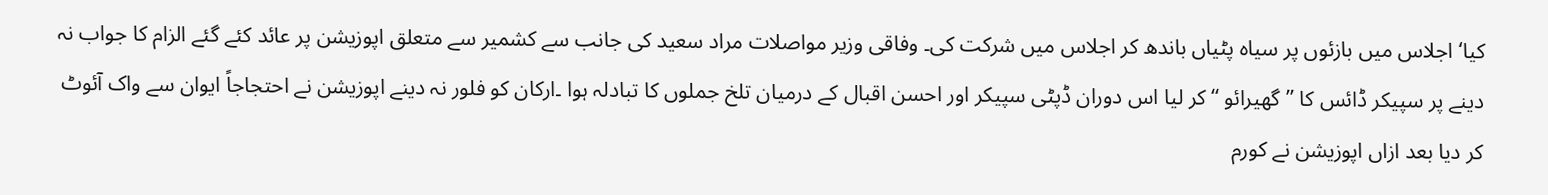کیا‘ اجلاس میں بازئوں پر سیاہ پٹیاں باندھ کر اجلاس میں شرکت کی۔ وفاقی وزیر مواصلات مراد سعید کی جانب سے کشمیر سے متعلق اپوزیشن پر عائد کئے گئے الزام کا جواب نہ دینے پر سپیکر ڈائس کا ’’گھیرائو ‘‘ کر لیا اس دوران ڈپٹی سپیکر اور احسن اقبال کے درمیان تلخ جملوں کا تبادلہ ہوا ۔ارکان کو فلور نہ دینے اپوزیشن نے احتجاجاً ایوان سے واک آئوٹ کر دیا بعد ازاں اپوزیشن نے کورم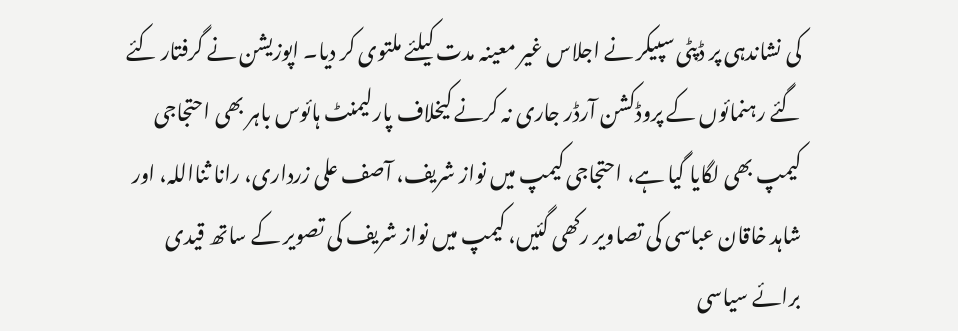کی نشاندہی پر ڈپٹی سپیکر نے اجلاس غیر معینہ مدت کیلئے ملتوی کر دیا۔ اپوزیشن نے گرفتار کئے گئے رہنمائوں کے پروڈکشن آرڈر جاری نہ کرنے کیخلاف پارلیمنٹ ہائوس باہر بھی احتجاجی کیمپ بھی لگایا گیا ہے، احتجاجی کیمپ میں نواز شریف، آصف علی زرداری، رانا ثنااللہ، اور شاہد خاقان عباسی کی تصاویر رکھی گئیں، کیمپ میں نواز شریف کی تصویر کے ساتھ قیدی برائے سیاسی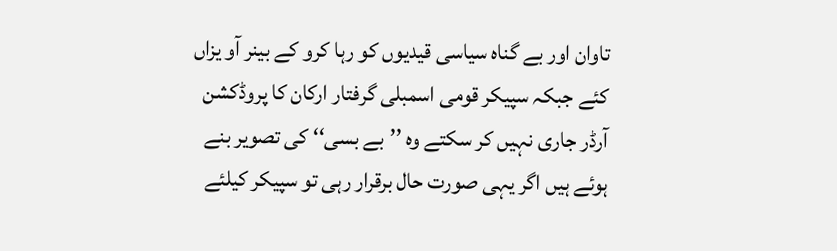تاوان اور بے گناہ سیاسی قیدیوں کو رہا کرو کے بینر آو یزاں کئے جبکہ سپیکر قومی اسمبلی گرفتار ارکان کا پروڈکشن آرڈر جاری نہیں کر سکتے وہ ’’بے بسی‘‘ کی تصویر بنے ہوئے ہیں اگر یہی صورت حال برقرار رہی تو سپیکر کیلئے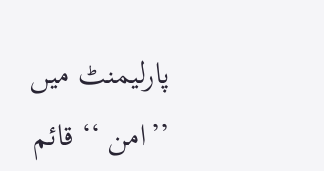پارلیمنٹ میں ’’امن ‘‘ قائم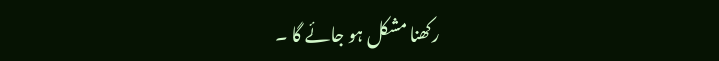رکھنا مشکل ہو جائے گا ۔